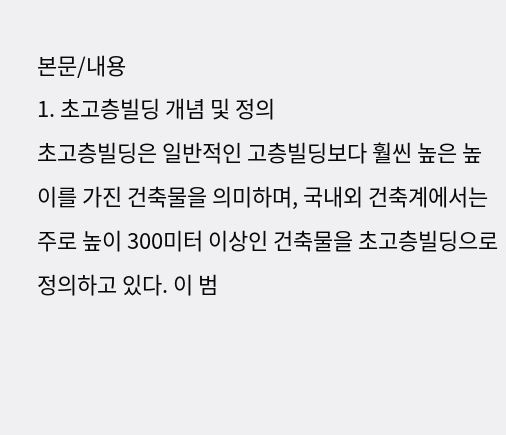본문/내용
1. 초고층빌딩 개념 및 정의
초고층빌딩은 일반적인 고층빌딩보다 훨씬 높은 높이를 가진 건축물을 의미하며, 국내외 건축계에서는 주로 높이 300미터 이상인 건축물을 초고층빌딩으로 정의하고 있다. 이 범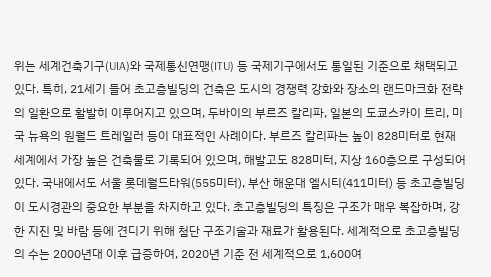위는 세계건축기구(UIA)와 국제통신연맹(ITU) 등 국제기구에서도 통일된 기준으로 채택되고 있다. 특히, 21세기 들어 초고층빌딩의 건축은 도시의 경쟁력 강화와 장소의 랜드마크화 전략의 일환으로 활발히 이루어지고 있으며, 두바이의 부르즈 칼리파, 일본의 도쿄스카이 트리, 미국 뉴욕의 원월드 트레일러 등이 대표적인 사례이다. 부르즈 칼리파는 높이 828미터로 현재 세계에서 가장 높은 건축물로 기록되어 있으며, 해발고도 828미터, 지상 160층으로 구성되어 있다. 국내에서도 서울 롯데월드타워(555미터), 부산 해운대 엘시티(411미터) 등 초고층빌딩이 도시경관의 중요한 부분을 차지하고 있다. 초고층빌딩의 특징은 구조가 매우 복잡하며, 강한 지진 및 바람 등에 견디기 위해 첨단 구조기술과 재료가 활용된다. 세계적으로 초고층빌딩의 수는 2000년대 이후 급증하여, 2020년 기준 전 세계적으로 1,600여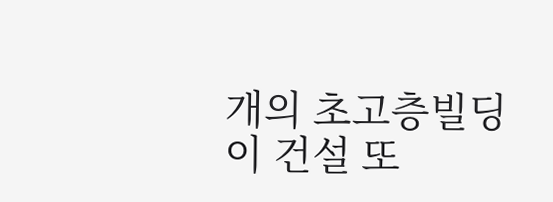개의 초고층빌딩이 건설 또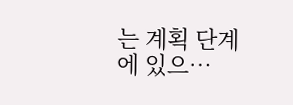는 계획 단계에 있으…